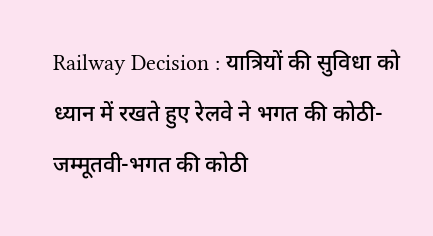Railway Decision : यात्रियों की सुविधा को ध्यान में रखते हुए रेलवे ने भगत की कोठी-जम्मूतवी-भगत की कोठी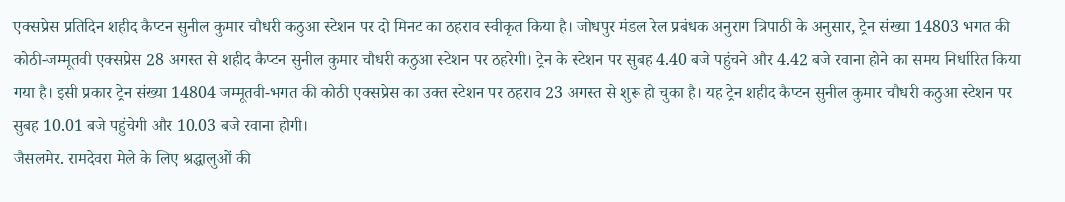एक्सप्रेस प्रतिदिन शहीद कैप्टन सुनील कुमार चौधरी कठुआ स्टेशन पर दो मिनट का ठहराव स्वीकृत किया है। जोधपुर मंडल रेल प्रबंधक अनुराग त्रिपाठी के अनुसार, ट्रेन संख्या 14803 भगत की कोठी-जम्मूतवी एक्सप्रेस 28 अगस्त से शहीद कैप्टन सुनील कुमार चौधरी कठुआ स्टेशन पर ठहरेगी। ट्रेन के स्टेशन पर सुबह 4.40 बजे पहुंचने और 4.42 बजे रवाना होने का समय निर्धारित किया गया है। इसी प्रकार ट्रेन संख्या 14804 जम्मूतवी-भगत की कोठी एक्सप्रेस का उक्त स्टेशन पर ठहराव 23 अगस्त से शुरू हो चुका है। यह ट्रेन शहीद कैप्टन सुनील कुमार चौधरी कठुआ स्टेशन पर सुबह 10.01 बजे पहुंचेगी और 10.03 बजे रवाना होगी।
जैसलमेर. रामदेवरा मेले के लिए श्रद्धालुओं की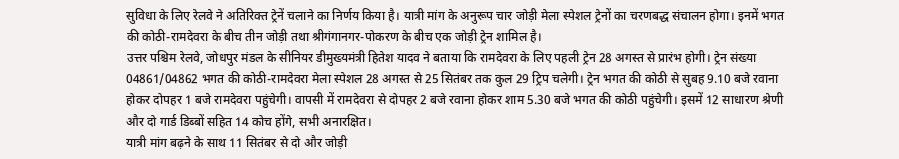सुविधा के लिए रेलवे ने अतिरिक्त ट्रेनें चलाने का निर्णय किया है। यात्री मांग के अनुरूप चार जोड़ी मेला स्पेशल ट्रेनों का चरणबद्ध संचालन होगा। इनमें भगत की कोठी-रामदेवरा के बीच तीन जोड़ी तथा श्रीगंगानगर-पोकरण के बीच एक जोड़ी ट्रेन शामिल है।
उत्तर पश्चिम रेलवे, जोधपुर मंडल के सीनियर डीमुख्यमंत्री हितेश यादव ने बताया कि रामदेवरा के लिए पहली ट्रेन 28 अगस्त से प्रारंभ होगी। ट्रेन संख्या 04861/04862 भगत की कोठी-रामदेवरा मेला स्पेशल 28 अगस्त से 25 सितंबर तक कुल 29 ट्रिप चलेगी। ट्रेन भगत की कोठी से सुबह 9.10 बजे रवाना होकर दोपहर 1 बजे रामदेवरा पहुंचेगी। वापसी में रामदेवरा से दोपहर 2 बजे रवाना होकर शाम 5.30 बजे भगत की कोठी पहुंचेगी। इसमें 12 साधारण श्रेणी और दो गार्ड डिब्बों सहित 14 कोच होंगे, सभी अनारक्षित।
यात्री मांग बढ़ने के साथ 11 सितंबर से दो और जोड़ी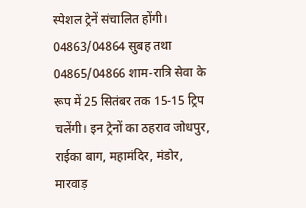स्पेशल ट्रेनें संचालित होंगी। 04863/04864 सुबह तथा 04865/04866 शाम-रात्रि सेवा के रूप में 25 सितंबर तक 15-15 ट्रिप चलेंगी। इन ट्रेनों का ठहराव जोधपुर, राईका बाग, महामंदिर, मंडोर, मारवाड़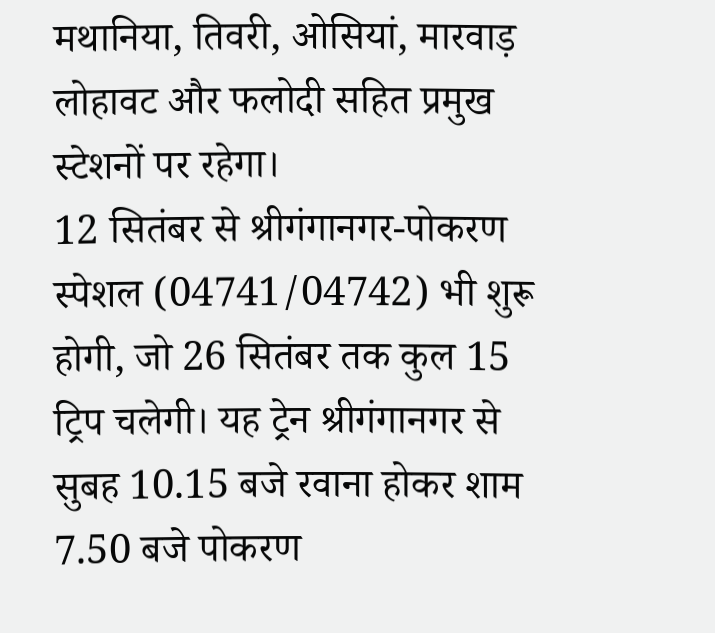मथानिया, तिवरी, ओसियां, मारवाड़ लोहावट और फलोदी सहित प्रमुख स्टेशनों पर रहेगा।
12 सितंबर से श्रीगंगानगर-पोकरण स्पेशल (04741/04742) भी शुरू होगी, जो 26 सितंबर तक कुल 15 ट्रिप चलेगी। यह ट्रेन श्रीगंगानगर से सुबह 10.15 बजे रवाना होकर शाम 7.50 बजे पोकरण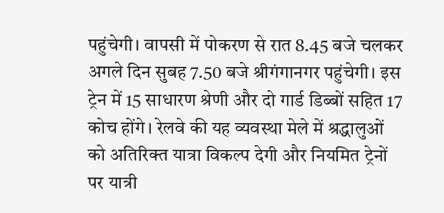पहुंचेगी। वापसी में पोकरण से रात 8.45 बजे चलकर अगले दिन सुबह 7.50 बजे श्रीगंगानगर पहुंचेगी। इस ट्रेन में 15 साधारण श्रेणी और दो गार्ड डिब्बों सहित 17 कोच होंगे। रेलवे की यह व्यवस्था मेले में श्रद्धालुओं को अतिरिक्त यात्रा विकल्प देगी और नियमित ट्रेनों पर यात्री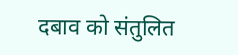दबाव को संतुलित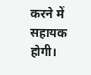करने में सहायक होगी।